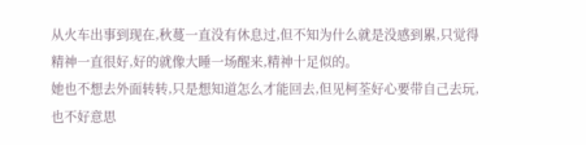从火车出事到现在,秋蔓一直没有休息过,但不知为什么就是没感到累,只觉得精神一直很好,好的就像大睡一场醒来,精神十足似的。
她也不想去外面转转,只是想知道怎么才能回去,但见柯荃好心要带自己去玩,也不好意思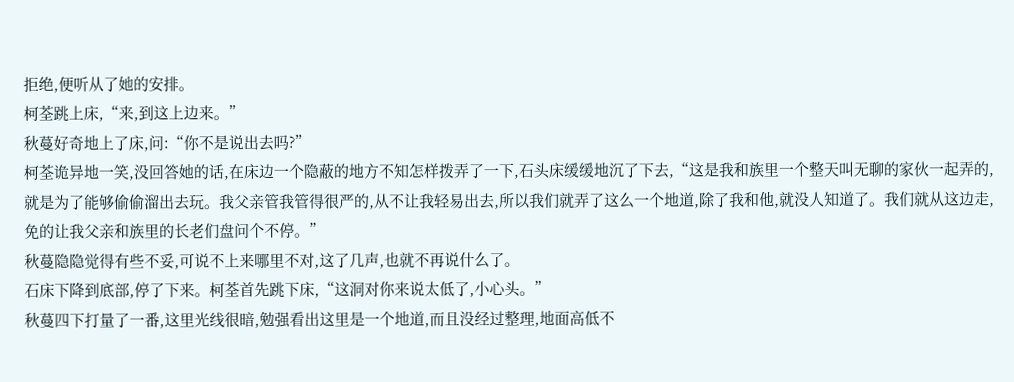拒绝,便听从了她的安排。
柯荃跳上床,“来,到这上边来。”
秋蔓好奇地上了床,问:“你不是说出去吗?”
柯荃诡异地一笑,没回答她的话,在床边一个隐蔽的地方不知怎样拨弄了一下,石头床缓缓地沉了下去,“这是我和族里一个整天叫无聊的家伙一起弄的,就是为了能够偷偷溜出去玩。我父亲管我管得很严的,从不让我轻易出去,所以我们就弄了这么一个地道,除了我和他,就没人知道了。我们就从这边走,免的让我父亲和族里的长老们盘问个不停。”
秋蔓隐隐觉得有些不妥,可说不上来哪里不对,这了几声,也就不再说什么了。
石床下降到底部,停了下来。柯荃首先跳下床,“这洞对你来说太低了,小心头。”
秋蔓四下打量了一番,这里光线很暗,勉强看出这里是一个地道,而且没经过整理,地面高低不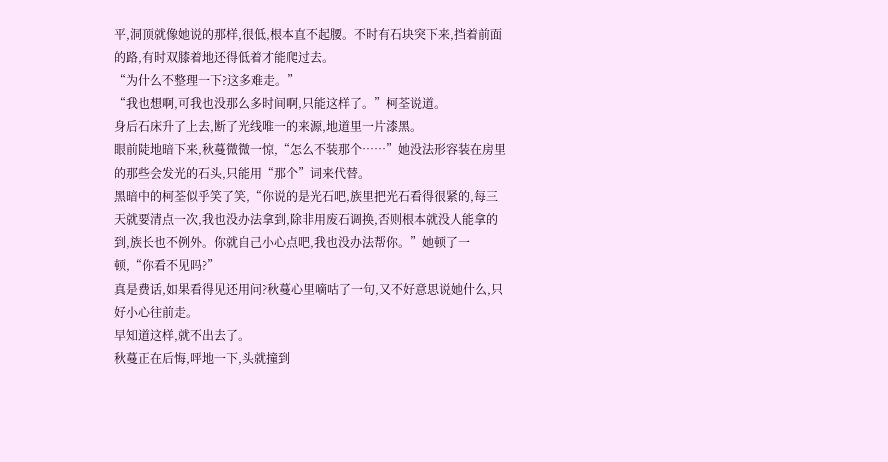平,洞顶就像她说的那样,很低,根本直不起腰。不时有石块突下来,挡着前面的路,有时双膝着地还得低着才能爬过去。
“为什么不整理一下?这多难走。”
“我也想啊,可我也没那么多时间啊,只能这样了。”柯荃说道。
身后石床升了上去,断了光线唯一的来源,地道里一片漆黑。
眼前陡地暗下来,秋蔓微微一惊,“怎么不装那个……”她没法形容装在房里的那些会发光的石头,只能用“那个”词来代替。
黑暗中的柯荃似乎笑了笑,“你说的是光石吧,族里把光石看得很紧的,每三天就要清点一次,我也没办法拿到,除非用废石调换,否则根本就没人能拿的到,族长也不例外。你就自己小心点吧,我也没办法帮你。”她顿了一顿,“你看不见吗?”
真是费话,如果看得见还用问?秋蔓心里嘀咕了一句,又不好意思说她什么,只好小心往前走。
早知道这样,就不出去了。
秋蔓正在后悔,呯地一下,头就撞到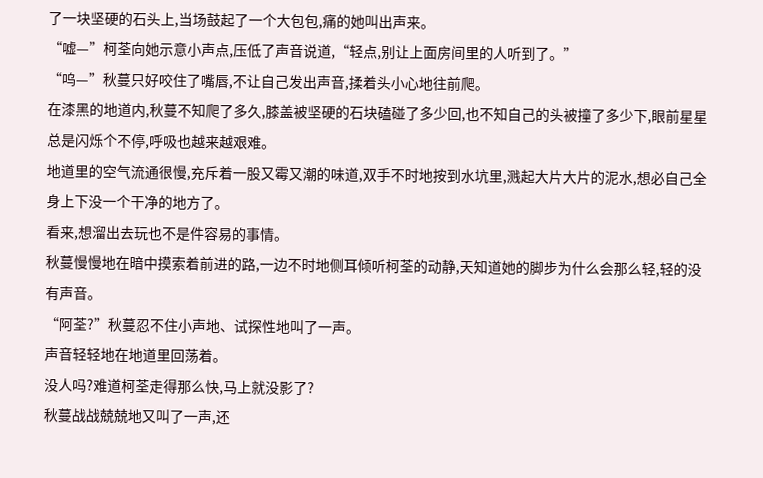了一块坚硬的石头上,当场鼓起了一个大包包,痛的她叫出声来。
“嘘—”柯荃向她示意小声点,压低了声音说道,“轻点,别让上面房间里的人听到了。”
“呜—”秋蔓只好咬住了嘴唇,不让自己发出声音,揉着头小心地往前爬。
在漆黑的地道内,秋蔓不知爬了多久,膝盖被坚硬的石块磕碰了多少回,也不知自己的头被撞了多少下,眼前星星总是闪烁个不停,呼吸也越来越艰难。
地道里的空气流通很慢,充斥着一股又霉又潮的味道,双手不时地按到水坑里,溅起大片大片的泥水,想必自己全身上下没一个干净的地方了。
看来,想溜出去玩也不是件容易的事情。
秋蔓慢慢地在暗中摸索着前进的路,一边不时地侧耳倾听柯荃的动静,天知道她的脚步为什么会那么轻,轻的没有声音。
“阿荃?”秋蔓忍不住小声地、试探性地叫了一声。
声音轻轻地在地道里回荡着。
没人吗?难道柯荃走得那么快,马上就没影了?
秋蔓战战兢兢地又叫了一声,还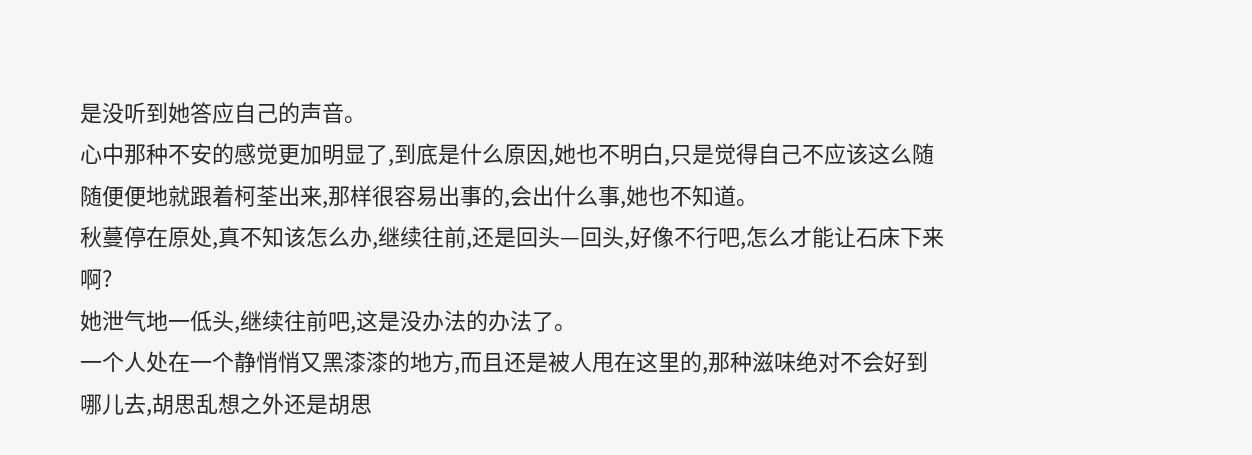是没听到她答应自己的声音。
心中那种不安的感觉更加明显了,到底是什么原因,她也不明白,只是觉得自己不应该这么随随便便地就跟着柯荃出来,那样很容易出事的,会出什么事,她也不知道。
秋蔓停在原处,真不知该怎么办,继续往前,还是回头—回头,好像不行吧,怎么才能让石床下来啊?
她泄气地一低头,继续往前吧,这是没办法的办法了。
一个人处在一个静悄悄又黑漆漆的地方,而且还是被人甩在这里的,那种滋味绝对不会好到哪儿去,胡思乱想之外还是胡思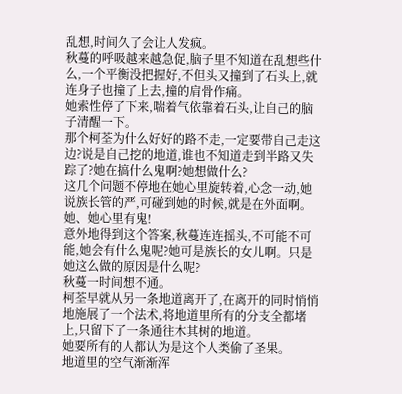乱想,时间久了会让人发疯。
秋蔓的呼吸越来越急促,脑子里不知道在乱想些什么,一个平衡没把握好,不但头又撞到了石头上,就连身子也撞了上去,撞的肩骨作痛。
她索性停了下来,喘着气依靠着石头,让自己的脑子清醒一下。
那个柯荃为什么好好的路不走,一定要带自己走这边?说是自己挖的地道,谁也不知道走到半路又失踪了?她在搞什么鬼啊?她想做什么?
这几个问题不停地在她心里旋转着,心念一动,她说族长管的严,可碰到她的时候,就是在外面啊。
她、她心里有鬼!
意外地得到这个答案,秋蔓连连摇头,不可能不可能,她会有什么鬼呢?她可是族长的女儿啊。只是她这么做的原因是什么呢?
秋蔓一时间想不通。
柯荃早就从另一条地道离开了,在离开的同时悄悄地施展了一个法术,将地道里所有的分支全都堵上,只留下了一条通往木其树的地道。
她要所有的人都认为是这个人类偷了圣果。
地道里的空气渐渐浑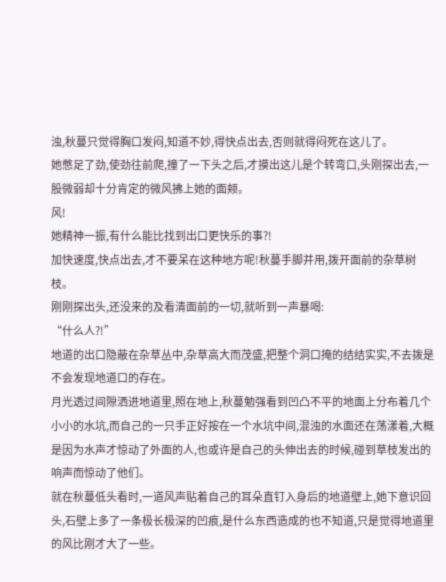浊,秋蔓只觉得胸口发闷,知道不妙,得快点出去,否则就得闷死在这儿了。
她憋足了劲,使劲往前爬,撞了一下头之后,才摸出这儿是个转弯口,头刚探出去,一股微弱却十分肯定的微风拂上她的面颊。
风!
她精神一振,有什么能比找到出口更快乐的事?!
加快速度,快点出去,才不要呆在这种地方呢!秋蔓手脚并用,拨开面前的杂草树枝。
刚刚探出头,还没来的及看清面前的一切,就听到一声暴喝:
“什么人?!”
地道的出口隐蔽在杂草丛中,杂草高大而茂盛,把整个洞口掩的结结实实,不去拨是不会发现地道口的存在。
月光透过间隙洒进地道里,照在地上,秋蔓勉强看到凹凸不平的地面上分布着几个小小的水坑,而自己的一只手正好按在一个水坑中间,混浊的水面还在荡漾着,大概是因为水声才惊动了外面的人,也或许是自己的头伸出去的时候,碰到草枝发出的响声而惊动了他们。
就在秋蔓低头看时,一道风声贴着自己的耳朵直钉入身后的地道壁上,她下意识回头,石壁上多了一条极长极深的凹痕,是什么东西造成的也不知道,只是觉得地道里的风比刚才大了一些。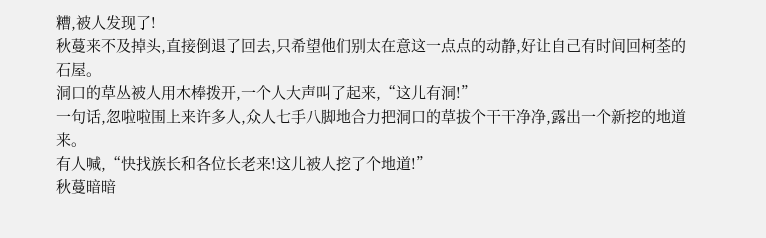糟,被人发现了!
秋蔓来不及掉头,直接倒退了回去,只希望他们别太在意这一点点的动静,好让自己有时间回柯荃的石屋。
洞口的草丛被人用木棒拨开,一个人大声叫了起来,“这儿有洞!”
一句话,忽啦啦围上来许多人,众人七手八脚地合力把洞口的草拔个干干净净,露出一个新挖的地道来。
有人喊,“快找族长和各位长老来!这儿被人挖了个地道!”
秋蔓暗暗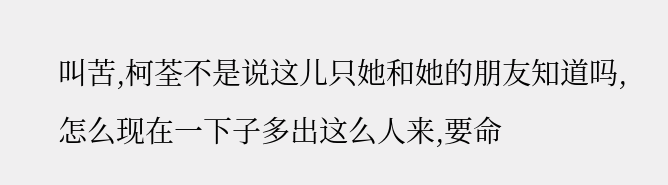叫苦,柯荃不是说这儿只她和她的朋友知道吗,怎么现在一下子多出这么人来,要命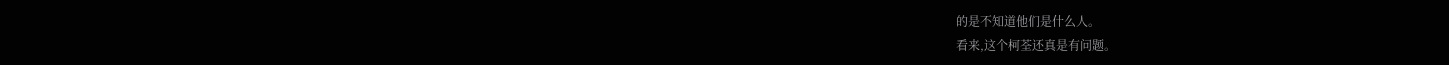的是不知道他们是什么人。
看来,这个柯荃还真是有问题。